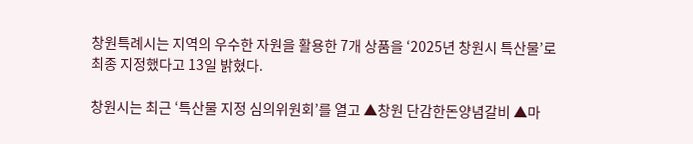창원특례시는 지역의 우수한 자원을 활용한 7개 상품을 ‘2025년 창원시 특산물’로 최종 지정했다고 13일 밝혔다.

창원시는 최근 ‘특산물 지정 심의위원회’를 열고 ▲창원 단감한돈양념갈비 ▲마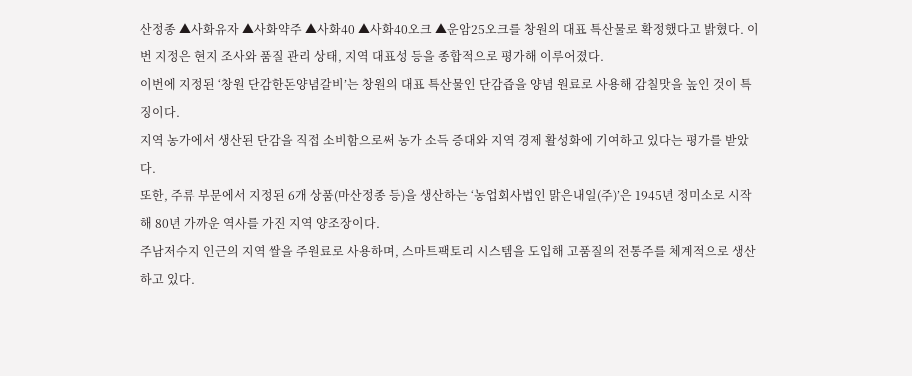산정종 ▲사화유자 ▲사화약주 ▲사화40 ▲사화40오크 ▲운암25오크를 창원의 대표 특산물로 확정했다고 밝혔다. 이번 지정은 현지 조사와 품질 관리 상태, 지역 대표성 등을 종합적으로 평가해 이루어졌다.
이번에 지정된 ‘창원 단감한돈양념갈비’는 창원의 대표 특산물인 단감즙을 양념 원료로 사용해 감칠맛을 높인 것이 특징이다.
지역 농가에서 생산된 단감을 직접 소비함으로써 농가 소득 증대와 지역 경제 활성화에 기여하고 있다는 평가를 받았다.
또한, 주류 부문에서 지정된 6개 상품(마산정종 등)을 생산하는 ‘농업회사법인 맑은내일(주)’은 1945년 정미소로 시작해 80년 가까운 역사를 가진 지역 양조장이다.
주남저수지 인근의 지역 쌀을 주원료로 사용하며, 스마트팩토리 시스템을 도입해 고품질의 전통주를 체계적으로 생산하고 있다.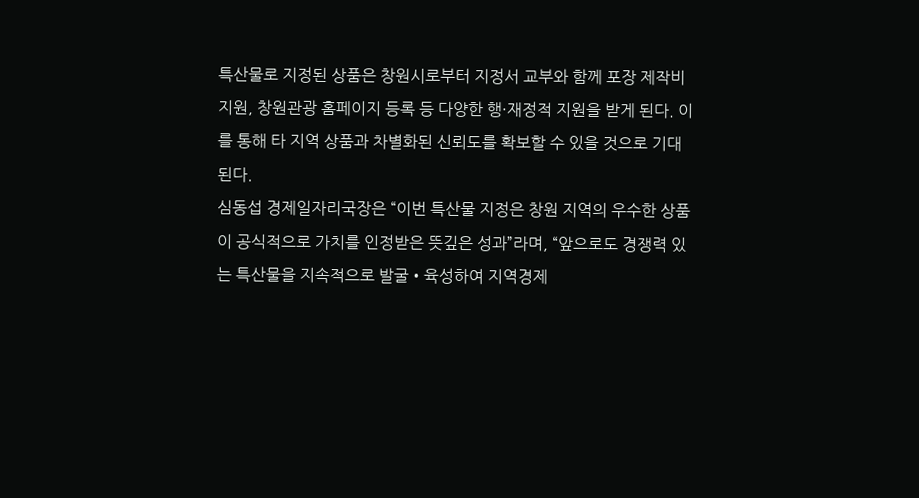특산물로 지정된 상품은 창원시로부터 지정서 교부와 함께 포장 제작비 지원, 창원관광 홈페이지 등록 등 다양한 행·재정적 지원을 받게 된다. 이를 통해 타 지역 상품과 차별화된 신뢰도를 확보할 수 있을 것으로 기대된다.
심동섭 경제일자리국장은 “이번 특산물 지정은 창원 지역의 우수한 상품이 공식적으로 가치를 인정받은 뜻깊은 성과”라며, “앞으로도 경쟁력 있는 특산물을 지속적으로 발굴•육성하여 지역경제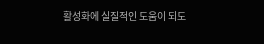활성화에 실질적인 도움이 되도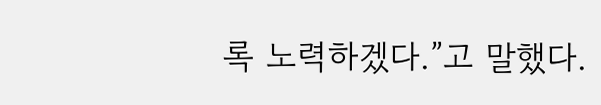록 노력하겠다.”고 말했다.